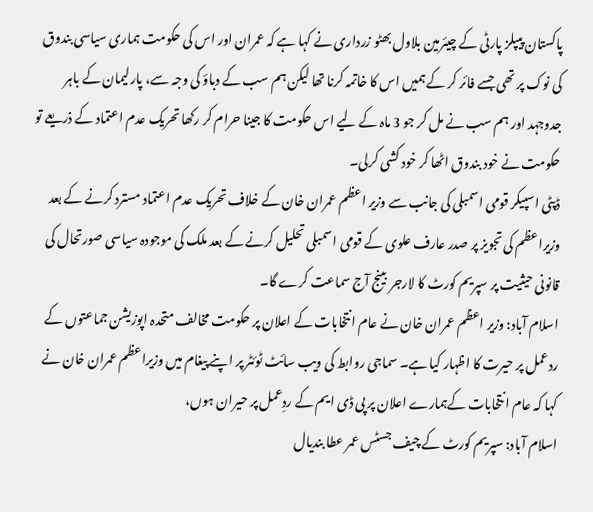پاکستان پیپلز پارٹی کے چیئرمین بلاول بھٹو زرداری نے کہا ہے کہ عمران اور اس کی حکومت ہماری سیاسی بندوق کی نوک پر تھی جسے فائر کر کے ہمیں اس کا خاتمہ کرنا تھا لیکن ہم سب کے دباؤ کی وجہ سے، پارلیمان کے باہر جدوجہد اور ہم سب نے مل کر جو 3 ماہ کے لیے اس حکومت کا جینا حرام کر رکھا تحریک عدم اعتماد کے ذریعے تو حکومت نے خود بندوق اٹھا کر خود کشی کرلی۔
ڈپٹی اسپیکر قومی اسمبلی کی جانب سے وزیر اعظم عمران خان کے خلاف تحریک عدم اعتماد مسترد کرنے کے بعد وزیراعظم کی تجویز پر صدر عارف علوی کے قومی اسمبلی تحلیل کرنے کے بعد ملک کی موجودہ سیاسی صورتحال کی قانونی حیثیت پر سپریم کورٹ کا لارجر بینج آج سماعت کرے گا۔
اسلام آباد: وزیر اعظم عمران خان نے عام انتخابات کے اعلان پر حکومت مخالف متحدہ اپوزیشن جماعتوں کے ردعمل پر حیرت کا اظہار کیا ہے۔ سماجی روابط کی ویب سائٹ ٹوئٹر پر اپنے پیغام میں وزیراعظم عمران خان نے کہا کہ عام انتخابات کےہمارے اعلان پر پی ڈی ایم کے ردِعمل پر حیران ہوں،
اسلام آباد: سپریم کورٹ کے چیف جسٹس عمر عطا بندیال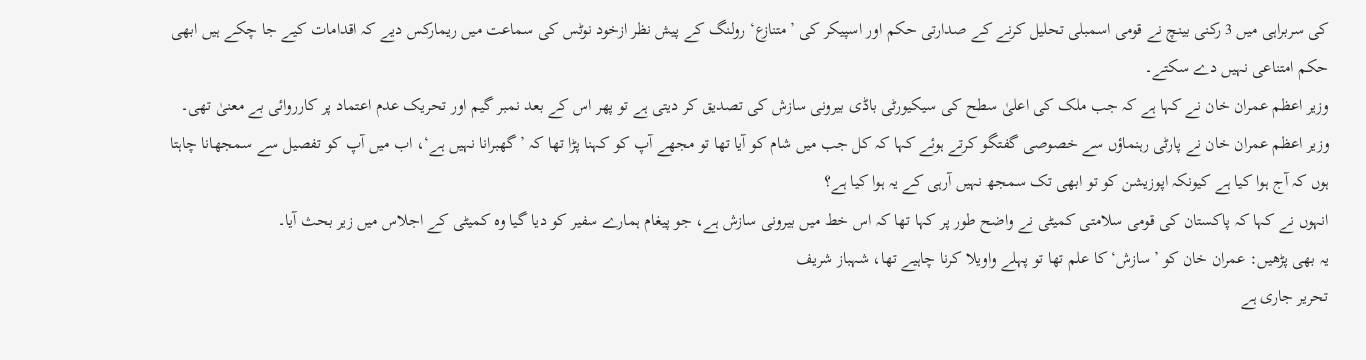کی سربراہی میں 3 رکنی بینچ نے قومی اسمبلی تحلیل کرنے کے صدارتی حکم اور اسپیکر کی ’متنازع‘ رولنگ کے پیش نظر ازخود نوٹس کی سماعت میں ریمارکس دیے کہ اقدامات کیے جا چکے ہیں ابھی حکم امتناعی نہیں دے سکتے۔
وزیر اعظم عمران خان نے کہا ہے کہ جب ملک کی اعلیٰ سطح کی سیکیورٹی باڈی بیرونی سازش کی تصدیق کر دیتی ہے تو پھر اس کے بعد نمبر گیم اور تحریک عدم اعتماد پر کارروائی بے معنیٰ تھی۔
وزیر اعظم عمران خان نے پارٹی رہنماؤں سے خصوصی گفتگو کرتے ہوئے کہا کہ کل جب میں شام کو آیا تھا تو مجھے آپ کو کہنا پڑا تھا کہ ’گھبرانا نہیں ہے‘، اب میں آپ کو تفصیل سے سمجھانا چاہتا ہوں کہ آج ہوا کیا ہے کیونکہ اپوزیشن کو تو ابھی تک سمجھ نہیں آرہی کے یہ ہوا کیا ہے؟
انہوں نے کہا کہ پاکستان کی قومی سلامتی کمیٹی نے واضح طور پر کہا تھا کہ اس خط میں بیرونی سازش ہے، جو پیغام ہمارے سفیر کو دیا گیا وہ کمیٹی کے اجلاس میں زیر بحث آیا۔
یہ بھی پڑھیں: عمران خان کو ’سازش‘ کا علم تھا تو پہلے واویلا کرنا چاہیے تھا، شہباز شریف
تحریر جاری ہے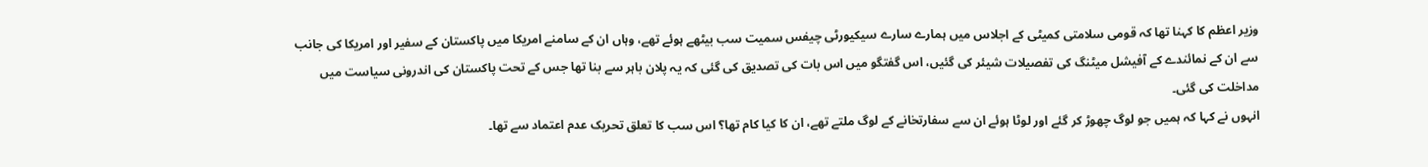وزیر اعظم کا کہنا تھا کہ قومی سلامتی کمیٹی کے اجلاس میں ہمارے سارے سیکیورٹی چیفس سمیت سب بیٹھے ہوئے تھے، وہاں ان کے سامنے امریکا میں پاکستان کے سفیر اور امریکا کی جانب سے ان کے نمائندے کے آفیشل میٹنگ کی تفصیلات شیئر کی گئیں، اس گفتگو میں اس بات کی تصدیق کی گئی کہ یہ پلان باہر سے بنا تھا جس کے تحت پاکستان کی اندرونی سیاست میں مداخلت کی گئی۔
انہوں نے کہا کہ ہمیں جو لوگ چھوڑ کر گئے اور لوٹا ہوئے ان سے سفارتخانے کے لوگ ملتے تھے، ان کا کیا کام تھا؟ اس سب کا تعلق تحریک عدم اعتماد سے تھا۔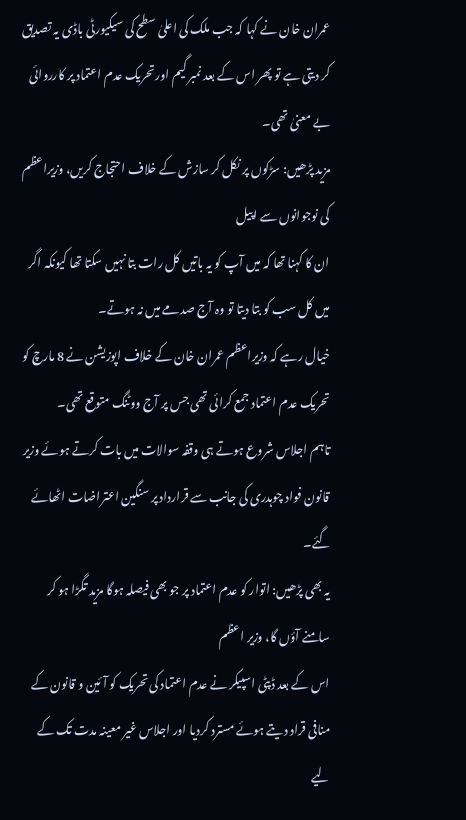عمران خان نے کہا کہ جب ملک کی اعلیٰ سطح کی سیکیورٹی باڈی یہ تصدیق کر دیتی ہے تو پھر اس کے بعد نمبر گیم اور تحریک عدم اعتماد پر کارروائی بے معنیٰ تھی۔
مزید پڑھیں: سڑکوں پر نکل کر سازش کے خلاف احتجاج کریں، وزیراعظم کی نوجوانوں سے اپیل
ان کا کہنا تھا کہ میں آپ کو یہ باتیں کل رات بتا نہیں سکتا تھا کیونکہ اگر میں کل سب کو بتا دیتا تو وہ آج صدمے میں نہ ہوتے۔
خیال رہے کہ وزیراعظم عمران خان کے خلاف اپوزیشن نے 8 مارچ کو تحریک عدم اعتماد جمع کرائی تھی جس پر آج ووٹنگ متوقع تھی۔
تاہم اجلاس شروع ہوتے ہی وقفہ سوالات میں بات کرتے ہوئے وزیر قانون فواد چوہدری کی جانب سے قرارداد پر سنگین اعتراضات اٹھائے گئے۔
یہ بھی پڑھیں: اتوار کو عدم اعتماد پر جو بھی فیصلہ ہوگا مزید تگڑا ہو کر سامنے آؤں گا، وزیر اعظم
اس کے بعد ڈپٹی اسپیکر نے عدم اعتماد کی تحریک کو آئین و قانون کے منافی قراد دیتے ہوئے مسترد کردیا اور اجلاس غیر معینہ مدت تک کے لیے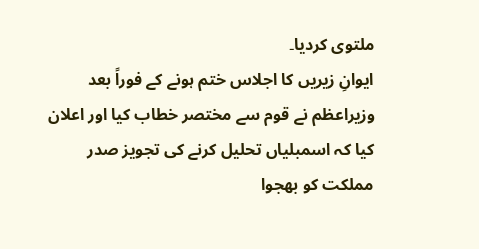ملتوی کردیا۔
ایوانِ زیریں کا اجلاس ختم ہونے کے فوراً بعد وزیراعظم نے قوم سے مختصر خطاب کیا اور اعلان کیا کہ اسمبلیاں تحلیل کرنے کی تجویز صدر مملکت کو بھجوا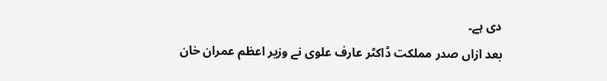دی ہے۔
بعد ازاں صدر مملکت ڈاکٹر عارف علوی نے وزیر اعظم عمران خان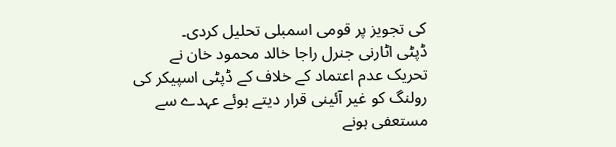کی تجویز پر قومی اسمبلی تحلیل کردی۔
ڈپٹی اٹارنی جنرل راجا خالد محمود خان نے تحریک عدم اعتماد کے خلاف کے ڈپٹی اسپیکر کی رولنگ کو غیر آئینی قرار دیتے ہوئے عہدے سے مستعفی ہونے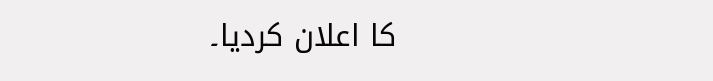کا اعلان کردیا۔